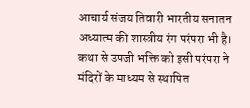आचार्य संजय तिवारी भारतीय सनातन अध्यात्म की शास्त्रीय रंग परंपरा भी है। कथा से उपजी भक्ति को इसी परंपरा ने मंदिरों के माध्यम से स्थापित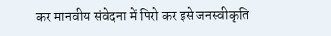कर मानवीय संवेदना में पिरो कर इसे जनस्वीकृति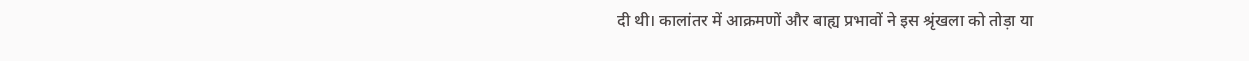दी थी। कालांतर में आक्रमणों और बाह्य प्रभावों ने इस श्रृंखला को तोड़ा या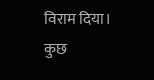विराम दिया। कुछ